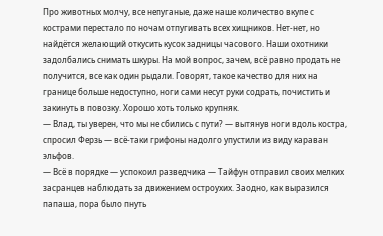Про животных молчу, все непуганые, даже наше количество вкупе с кострами перестало по ночам отпугивать всех хищников. Нет-нет, но найдётся желающий откусить кусок задницы часового. Наши охотники задолбались снимать шкуры. На мой вопрос, зачем, всё равно продать не получится, все как один рыдали. Говорят, такое качество для них на границе больше недоступно, ноги сами несут руки содрать, почистить и закинуть в повозку. Хорошо хоть только крупняк.
— Влад, ты уверен, что мы не сбились с пути? — вытянув ноги вдоль костра, спросил Ферзь — всё-таки грифоны надолго упустили из виду караван эльфов.
— Всё в порядке — успокоил разведчика — Тайфун отправил своих мелких засранцев наблюдать за движением остроухих. Заодно, как выразился папаша, пора было пнуть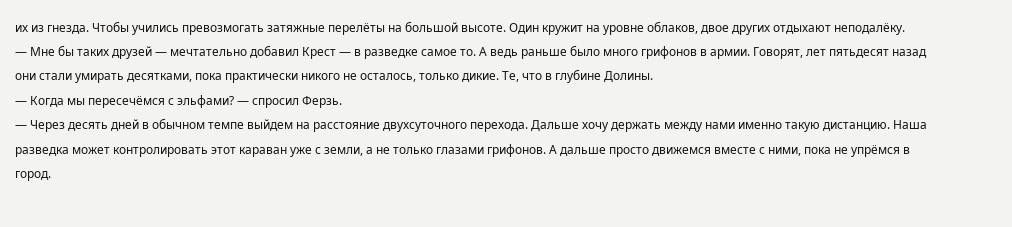их из гнезда. Чтобы учились превозмогать затяжные перелёты на большой высоте. Один кружит на уровне облаков, двое других отдыхают неподалёку.
— Мне бы таких друзей — мечтательно добавил Крест — в разведке самое то. А ведь раньше было много грифонов в армии. Говорят, лет пятьдесят назад они стали умирать десятками, пока практически никого не осталось, только дикие. Те, что в глубине Долины.
— Когда мы пересечёмся с эльфами? — спросил Ферзь.
— Через десять дней в обычном темпе выйдем на расстояние двухсуточного перехода. Дальше хочу держать между нами именно такую дистанцию. Наша разведка может контролировать этот караван уже с земли, а не только глазами грифонов. А дальше просто движемся вместе с ними, пока не упрёмся в город.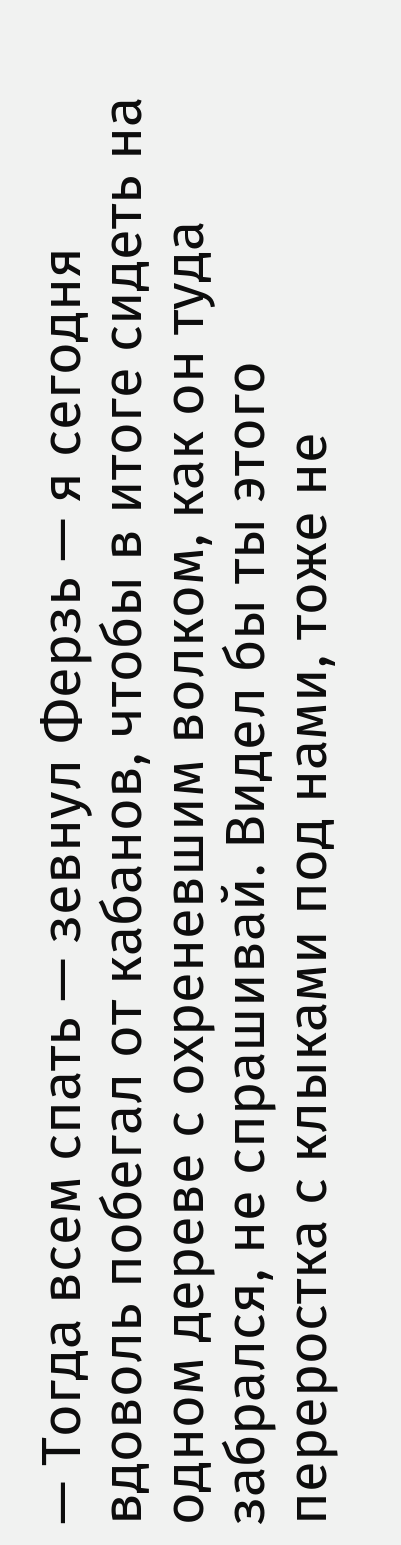— Тогда всем спать — зевнул Ферзь — я сегодня вдоволь побегал от кабанов, чтобы в итоге сидеть на одном дереве с охреневшим волком, как он туда забрался, не спрашивай. Видел бы ты этого переростка с клыками под нами, тоже не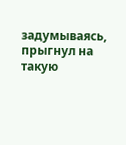задумываясь, прыгнул на такую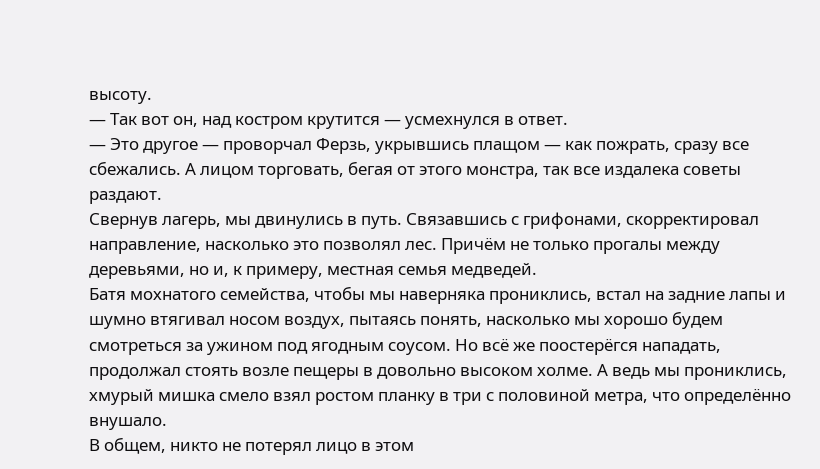высоту.
— Так вот он, над костром крутится — усмехнулся в ответ.
— Это другое — проворчал Ферзь, укрывшись плащом — как пожрать, сразу все сбежались. А лицом торговать, бегая от этого монстра, так все издалека советы раздают.
Свернув лагерь, мы двинулись в путь. Связавшись с грифонами, скорректировал направление, насколько это позволял лес. Причём не только прогалы между деревьями, но и, к примеру, местная семья медведей.
Батя мохнатого семейства, чтобы мы наверняка прониклись, встал на задние лапы и шумно втягивал носом воздух, пытаясь понять, насколько мы хорошо будем смотреться за ужином под ягодным соусом. Но всё же поостерёгся нападать, продолжал стоять возле пещеры в довольно высоком холме. А ведь мы прониклись, хмурый мишка смело взял ростом планку в три с половиной метра, что определённо внушало.
В общем, никто не потерял лицо в этом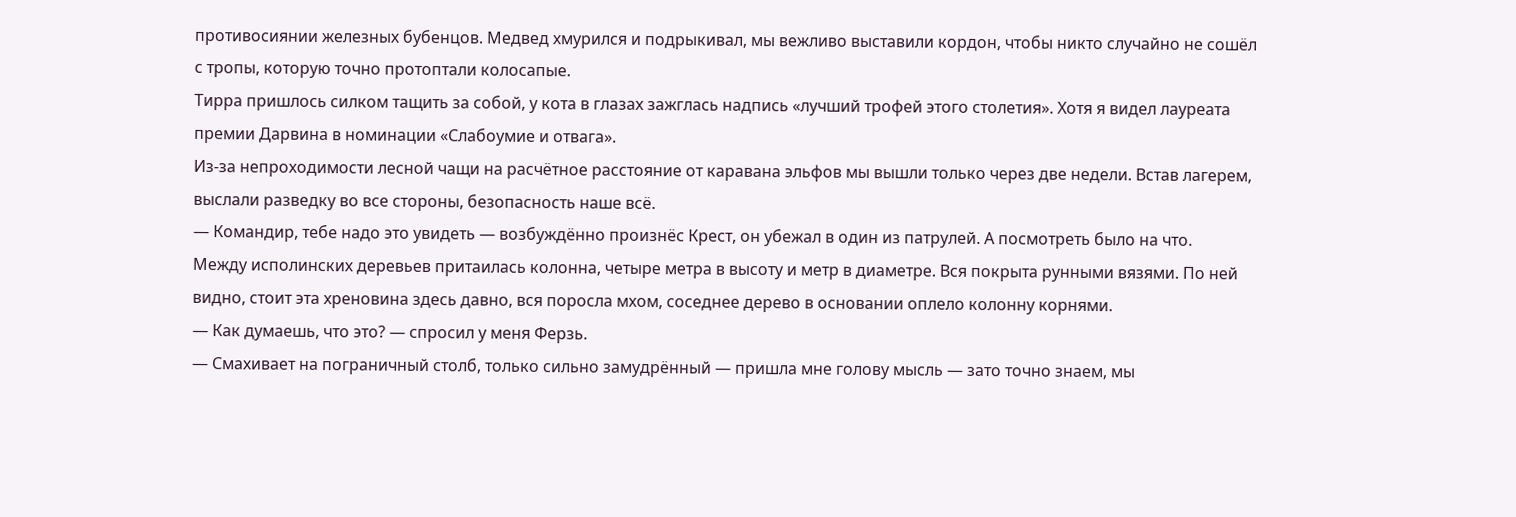противосиянии железных бубенцов. Медвед хмурился и подрыкивал, мы вежливо выставили кордон, чтобы никто случайно не сошёл с тропы, которую точно протоптали колосапые.
Тирра пришлось силком тащить за собой, у кота в глазах зажглась надпись «лучший трофей этого столетия». Хотя я видел лауреата премии Дарвина в номинации «Слабоумие и отвага».
Из-за непроходимости лесной чащи на расчётное расстояние от каравана эльфов мы вышли только через две недели. Встав лагерем, выслали разведку во все стороны, безопасность наше всё.
— Командир, тебе надо это увидеть — возбуждённо произнёс Крест, он убежал в один из патрулей. А посмотреть было на что.
Между исполинских деревьев притаилась колонна, четыре метра в высоту и метр в диаметре. Вся покрыта рунными вязями. По ней видно, стоит эта хреновина здесь давно, вся поросла мхом, соседнее дерево в основании оплело колонну корнями.
— Как думаешь, что это? — спросил у меня Ферзь.
— Смахивает на пограничный столб, только сильно замудрённый — пришла мне голову мысль — зато точно знаем, мы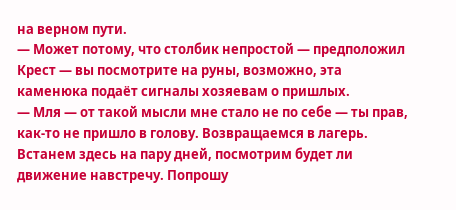на верном пути.
— Может потому, что столбик непростой — предположил Крест — вы посмотрите на руны, возможно, эта каменюка подаёт сигналы хозяевам о пришлых.
— Мля — от такой мысли мне стало не по себе — ты прав, как-то не пришло в голову. Возвращаемся в лагерь. Встанем здесь на пару дней, посмотрим будет ли движение навстречу. Попрошу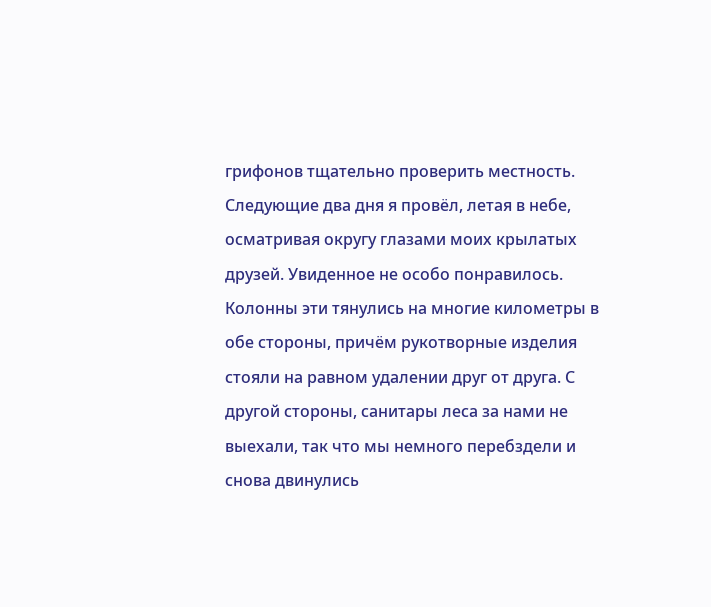грифонов тщательно проверить местность.
Следующие два дня я провёл, летая в небе, осматривая округу глазами моих крылатых друзей. Увиденное не особо понравилось. Колонны эти тянулись на многие километры в обе стороны, причём рукотворные изделия стояли на равном удалении друг от друга. С другой стороны, санитары леса за нами не выехали, так что мы немного перебздели и снова двинулись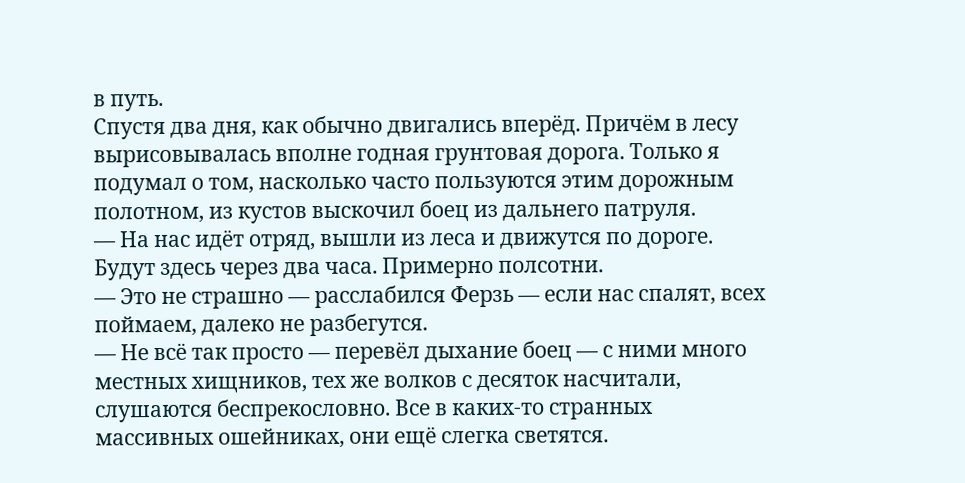в путь.
Спустя два дня, как обычно двигались вперёд. Причём в лесу вырисовывалась вполне годная грунтовая дорога. Только я подумал о том, насколько часто пользуются этим дорожным полотном, из кустов выскочил боец из дальнего патруля.
— На нас идёт отряд, вышли из леса и движутся по дороге. Будут здесь через два часа. Примерно полсотни.
— Это не страшно — расслабился Ферзь — если нас спалят, всех поймаем, далеко не разбегутся.
— Не всё так просто — перевёл дыхание боец — с ними много местных хищников, тех же волков с десяток насчитали, слушаются беспрекословно. Все в каких-то странных массивных ошейниках, они ещё слегка светятся.